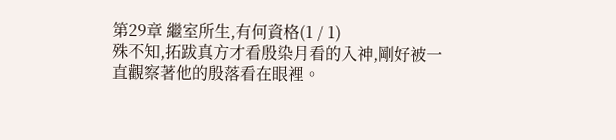第29章 繼室所生,有何資格(1 / 1)
殊不知,拓跋真方才看殷染月看的入神,剛好被一直觀察著他的殷落看在眼裡。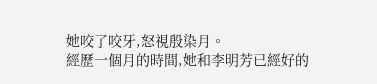她咬了咬牙,怒視殷染月。
經歷一個月的時間,她和李明芳已經好的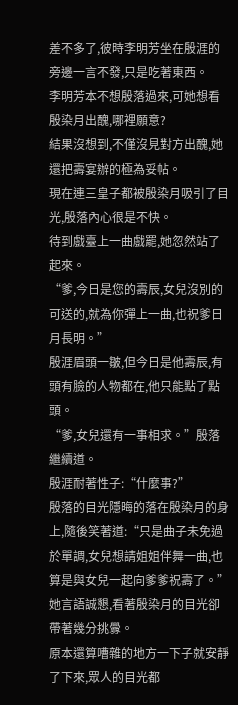差不多了,彼時李明芳坐在殷涯的旁邊一言不發,只是吃著東西。
李明芳本不想殷落過來,可她想看殷染月出醜,哪裡願意?
結果沒想到,不僅沒見對方出醜,她還把壽宴辦的極為妥帖。
現在連三皇子都被殷染月吸引了目光,殷落內心很是不快。
待到戲臺上一曲戲罷,她忽然站了起來。
“爹,今日是您的壽辰,女兒沒別的可送的,就為你彈上一曲,也祝爹日月長明。”
殷涯眉頭一皺,但今日是他壽辰,有頭有臉的人物都在,他只能點了點頭。
“爹,女兒還有一事相求。”殷落繼續道。
殷涯耐著性子:“什麼事?”
殷落的目光隱晦的落在殷染月的身上,隨後笑著道:“只是曲子未免過於單調,女兒想請姐姐伴舞一曲,也算是與女兒一起向爹爹祝壽了。”
她言語誠懇,看著殷染月的目光卻帶著幾分挑釁。
原本還算嘈雜的地方一下子就安靜了下來,眾人的目光都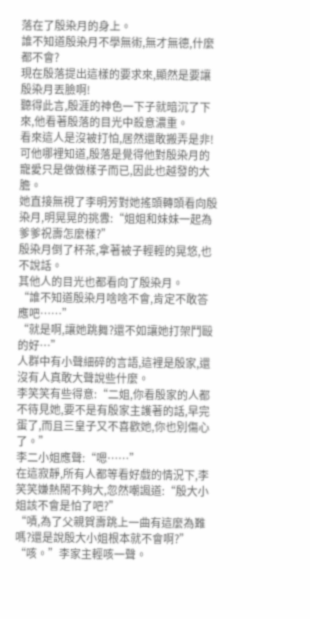落在了殷染月的身上。
誰不知道殷染月不學無術,無才無德,什麼都不會?
現在殷落提出這樣的要求來,顯然是要讓殷染月丟臉啊!
聽得此言,殷涯的神色一下子就暗沉了下來,他看著殷落的目光中殺意濃重。
看來這人是沒被打怕,居然還敢搬弄是非!
可他哪裡知道,殷落是覺得他對殷染月的寵愛只是做做樣子而已,因此也越發的大膽。
她直接無視了李明芳對她搖頭轉頭看向殷染月,明晃晃的挑釁:“姐姐和妹妹一起為爹爹祝壽怎麼樣?”
殷染月倒了杯茶,拿著被子輕輕的晃悠,也不說話。
其他人的目光也都看向了殷染月。
“誰不知道殷染月啥啥不會,肯定不敢答應吧……”
“就是啊,讓她跳舞?還不如讓她打架鬥毆的好…”
人群中有小聲細碎的言語,這裡是殷家,還沒有人真敢大聲說些什麼。
李笑笑有些得意:“二姐,你看殷家的人都不待見她,要不是有殷家主護著的話,早完蛋了,而且三皇子又不喜歡她,你也別傷心了。”
李二小姐應聲:“嗯……”
在這寂靜,所有人都等看好戲的情況下,李笑笑嫌熱鬧不夠大,忽然嘲諷道:“殷大小姐該不會是怕了吧?”
“嘖,為了父親賀壽跳上一曲有這麼為難嗎?還是說殷大小姐根本就不會啊?”
“咳。”李家主輕咳一聲。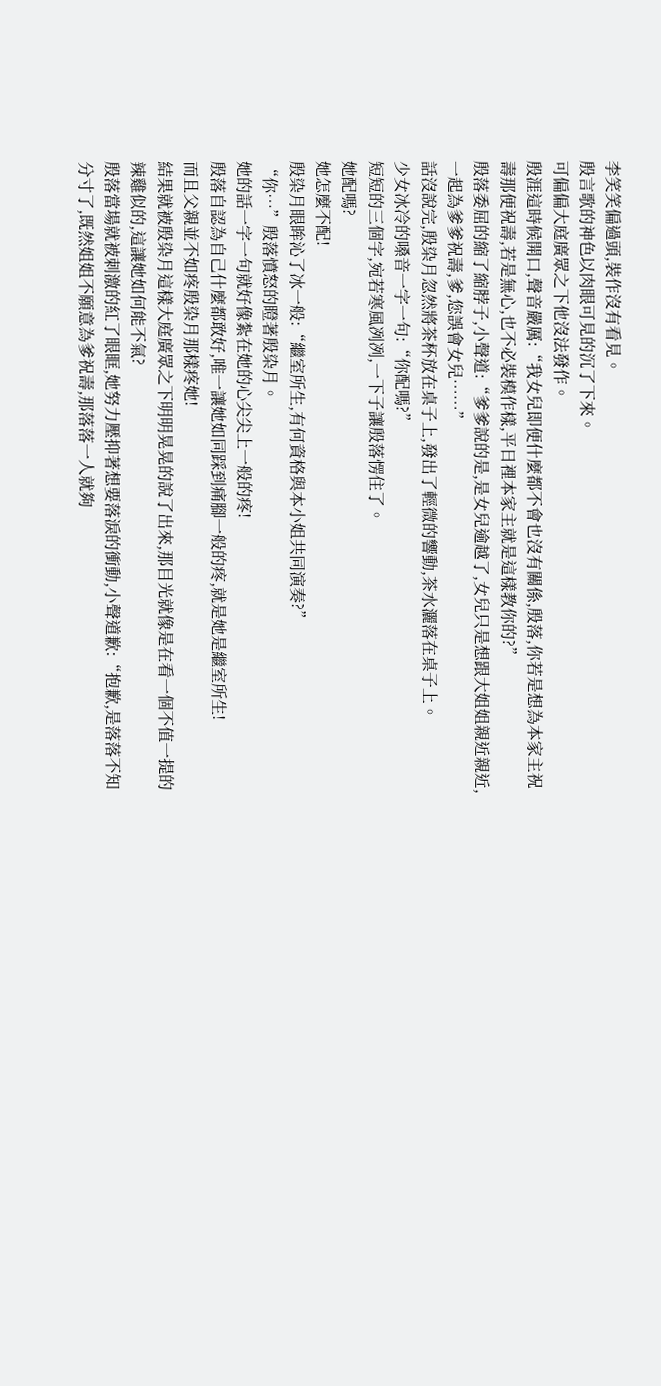李笑笑偏過頭,裝作沒有看見。
殷言歌的神色以肉眼可見的沉了下來。
可偏偏大庭廣眾之下他沒法發作。
殷涯這時候開口,聲音嚴厲:“我女兒即便什麼都不會也沒有關係,殷落,你若是想為本家主祝壽那便祝壽,若是無心,也不必裝模作樣,平日裡本家主就是這樣教你的?”
殷落委屈的縮了縮脖子,小聲道:“爹爹說的是,是女兒逾越了,女兒只是想跟大姐姐親近親近,一起為爹爹祝壽,爹,您誤會女兒……”
話沒說完,殷染月忽然將茶杯放在桌子上,發出了輕微的響動,茶水灑落在桌子上。
少女冰冷的嗓音一字一句:“你配嗎?”
短短的三個字,宛若寒風冽冽,一下子讓殷落愣住了。
她配嗎?
她怎麼不配!
殷染月眼眸沁了冰一般:“繼室所生,有何資格與本小姐共同演奏?”
“你…”殷落憤怒的瞪著殷染月。
她的話一字一句就好像紮在她的心尖尖上一般的疼!
殷落自認為自己什麼都敢好,唯一讓她如同踩到痛腳一般的疼,就是她是繼室所生!
而且父親並不如疼殷染月那樣疼她!
結果就被殷染月這樣大庭廣眾之下明明晃晃的說了出來,那目光就像是在看一個不值一提的辣雞似的,這讓她如何能不氣?
殷落當場就被刺激的紅了眼眶,她努力壓抑著想要落淚的衝動,小聲道歉:“抱歉,是落落不知分寸了,既然姐姐不願意為爹祝壽,那落落一人就夠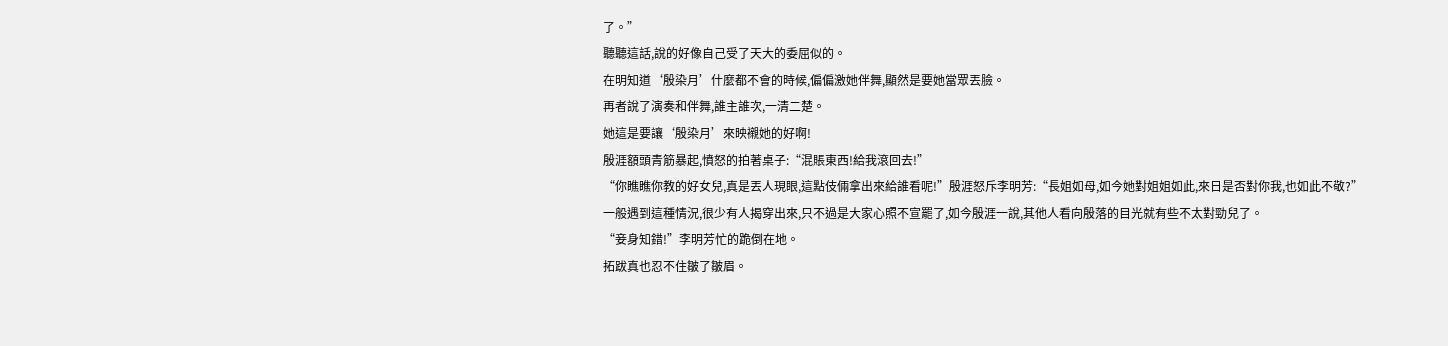了。”
聽聽這話,說的好像自己受了天大的委屈似的。
在明知道‘殷染月’什麼都不會的時候,偏偏激她伴舞,顯然是要她當眾丟臉。
再者說了演奏和伴舞,誰主誰次,一清二楚。
她這是要讓‘殷染月’來映襯她的好啊!
殷涯額頭青筋暴起,憤怒的拍著桌子:“混賬東西!給我滾回去!”
“你瞧瞧你教的好女兒,真是丟人現眼,這點伎倆拿出來給誰看呢!”殷涯怒斥李明芳:“長姐如母,如今她對姐姐如此,來日是否對你我,也如此不敬?”
一般遇到這種情況,很少有人揭穿出來,只不過是大家心照不宣罷了,如今殷涯一說,其他人看向殷落的目光就有些不太對勁兒了。
“妾身知錯!”李明芳忙的跪倒在地。
拓跋真也忍不住皺了皺眉。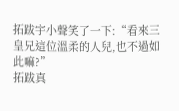拓跋宇小聲笑了一下:“看來三皇兄這位溫柔的人兒,也不過如此嘛?”
拓跋真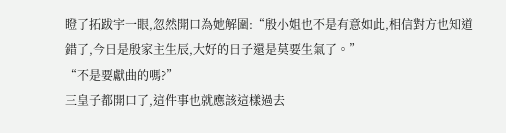瞪了拓跋宇一眼,忽然開口為她解圍:“殷小姐也不是有意如此,相信對方也知道錯了,今日是殷家主生辰,大好的日子還是莫要生氣了。”
“不是要獻曲的嗎?”
三皇子都開口了,這件事也就應該這樣過去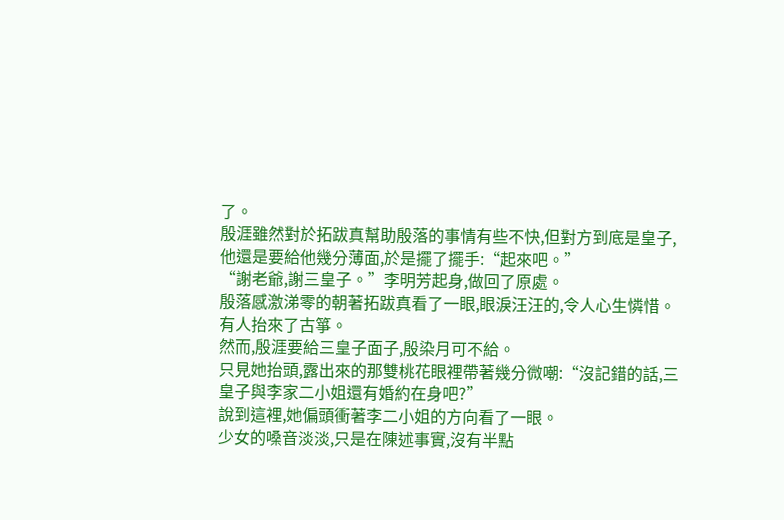了。
殷涯雖然對於拓跋真幫助殷落的事情有些不快,但對方到底是皇子,他還是要給他幾分薄面,於是擺了擺手:“起來吧。”
“謝老爺,謝三皇子。”李明芳起身,做回了原處。
殷落感激涕零的朝著拓跋真看了一眼,眼淚汪汪的,令人心生憐惜。
有人抬來了古箏。
然而,殷涯要給三皇子面子,殷染月可不給。
只見她抬頭,露出來的那雙桃花眼裡帶著幾分微嘲:“沒記錯的話,三皇子與李家二小姐還有婚約在身吧?”
說到這裡,她偏頭衝著李二小姐的方向看了一眼。
少女的嗓音淡淡,只是在陳述事實,沒有半點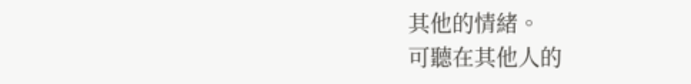其他的情緒。
可聽在其他人的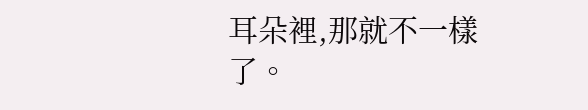耳朵裡,那就不一樣了。